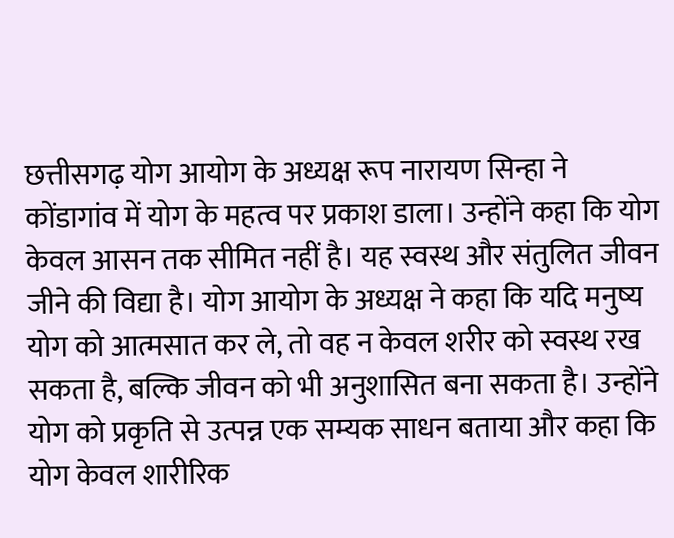छत्तीसगढ़ योग आयोग के अध्यक्ष रूप नारायण सिन्हा ने कोंडागांव में योग के महत्व पर प्रकाश डाला। उन्होंने कहा कि योग केवल आसन तक सीमित नहीं है। यह स्वस्थ और संतुलित जीवन जीने की विद्या है। योग आयोग के अध्यक्ष ने कहा कि यदि मनुष्य योग को आत्मसात कर ले, तो वह न केवल शरीर को स्वस्थ रख सकता है, बल्कि जीवन को भी अनुशासित बना सकता है। उन्होंने योग को प्रकृति से उत्पन्न एक सम्यक साधन बताया और कहा कि योग केवल शारीरिक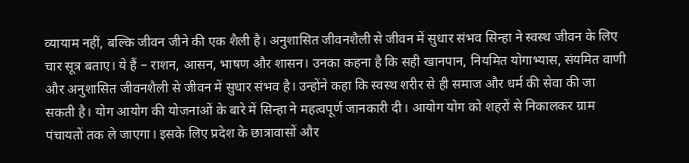व्यायाम नहीं, बल्कि जीवन जीने की एक शैली है। अनुशासित जीवनशैली से जीवन में सुधार संभव सिन्हा ने स्वस्थ जीवन के लिए चार सूत्र बताए। ये हैं – राशन, आसन, भाषण और शासन। उनका कहना है कि सही खानपान, नियमित योगाभ्यास, संयमित वाणी और अनुशासित जीवनशैली से जीवन में सुधार संभव है। उन्होंने कहा कि स्वस्थ शरीर से ही समाज और धर्म की सेवा की जा सकती है। योग आयोग की योजनाओं के बारे में सिन्हा ने महत्वपूर्ण जानकारी दी। आयोग योग को शहरों से निकालकर ग्राम पंचायतों तक ले जाएगा। इसके लिए प्रदेश के छात्रावासों और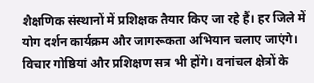शैक्षणिक संस्थानों में प्रशिक्षक तैयार किए जा रहे हैं। हर जिले में योग दर्शन कार्यक्रम और जागरूकता अभियान चलाए जाएंगे। विचार गोष्ठियां और प्रशिक्षण सत्र भी होंगे। वनांचल क्षेत्रों के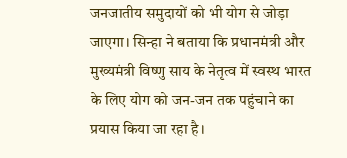जनजातीय समुदायों को भी योग से जोड़ा जाएगा। सिन्हा ने बताया कि प्रधानमंत्री और मुख्यमंत्री विष्णु साय के नेतृत्व में स्वस्थ भारत के लिए योग को जन-जन तक पहुंचाने का प्रयास किया जा रहा है।